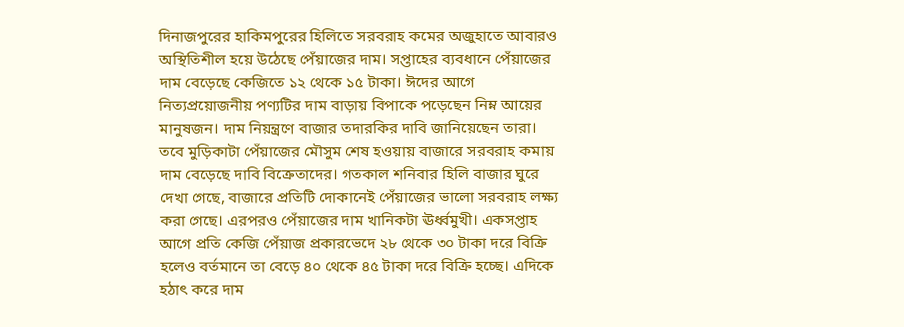দিনাজপুরের হাকিমপুরের হিলিতে সরবরাহ কমের অজুহাতে আবারও অস্থিতিশীল হয়ে উঠেছে পেঁয়াজের দাম। সপ্তাহের ব্যবধানে পেঁয়াজের দাম বেড়েছে কেজিতে ১২ থেকে ১৫ টাকা। ঈদের আগে নিত্যপ্রয়োজনীয় পণ্যটির দাম বাড়ায় বিপাকে পড়েছেন নিম্ন আয়ের মানুষজন। দাম নিয়ন্ত্রণে বাজার তদারকির দাবি জানিয়েছেন তারা। তবে মুড়িকাটা পেঁয়াজের মৌসুম শেষ হওয়ায় বাজারে সরবরাহ কমায় দাম বেড়েছে দাবি বিক্রেতাদের। গতকাল শনিবার হিলি বাজার ঘুরে দেখা গেছে, বাজারে প্রতিটি দোকানেই পেঁয়াজের ভালো সরবরাহ লক্ষ্য করা গেছে। এরপরও পেঁয়াজের দাম খানিকটা ঊর্ধ্বমুখী। একসপ্তাহ আগে প্রতি কেজি পেঁয়াজ প্রকারভেদে ২৮ থেকে ৩০ টাকা দরে বিক্রি হলেও বর্তমানে তা বেড়ে ৪০ থেকে ৪৫ টাকা দরে বিক্রি হচ্ছে। এদিকে হঠাৎ করে দাম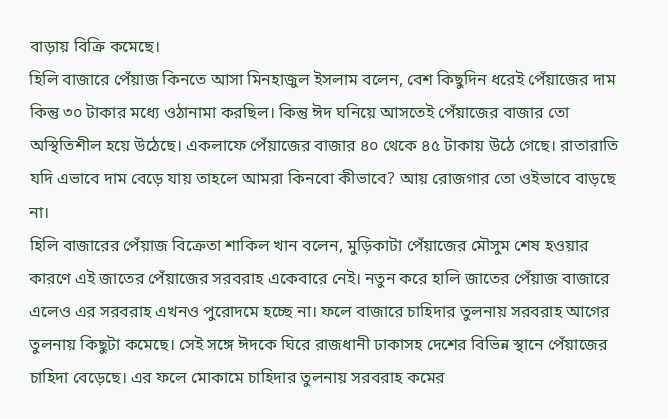বাড়ায় বিক্রি কমেছে।
হিলি বাজারে পেঁয়াজ কিনতে আসা মিনহাজুল ইসলাম বলেন, বেশ কিছুদিন ধরেই পেঁয়াজের দাম কিন্তু ৩০ টাকার মধ্যে ওঠানামা করছিল। কিন্তু ঈদ ঘনিয়ে আসতেই পেঁয়াজের বাজার তো অস্থিতিশীল হয়ে উঠেছে। একলাফে পেঁয়াজের বাজার ৪০ থেকে ৪৫ টাকায় উঠে গেছে। রাতারাতি যদি এভাবে দাম বেড়ে যায় তাহলে আমরা কিনবো কীভাবে? আয় রোজগার তো ওইভাবে বাড়ছে না।
হিলি বাজারের পেঁয়াজ বিক্রেতা শাকিল খান বলেন, মুড়িকাটা পেঁয়াজের মৌসুম শেষ হওয়ার কারণে এই জাতের পেঁয়াজের সরবরাহ একেবারে নেই। নতুন করে হালি জাতের পেঁয়াজ বাজারে এলেও এর সরবরাহ এখনও পুরোদমে হচ্ছে না। ফলে বাজারে চাহিদার তুলনায় সরবরাহ আগের তুলনায় কিছুটা কমেছে। সেই সঙ্গে ঈদকে ঘিরে রাজধানী ঢাকাসহ দেশের বিভিন্ন স্থানে পেঁয়াজের চাহিদা বেড়েছে। এর ফলে মোকামে চাহিদার তুলনায় সরবরাহ কমের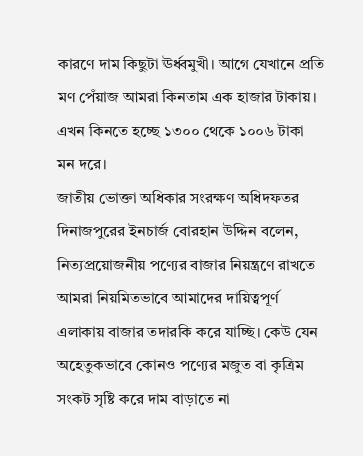কারণে দাম কিছুটা ঊর্ধ্বমুখী। আগে যেখানে প্রতি মণ পেঁয়াজ আমরা কিনতাম এক হাজার টাকায়। এখন কিনতে হচ্ছে ১৩০০ থেকে ১০০৬ টাকা মন দরে।
জাতীয় ভোক্তা অধিকার সংরক্ষণ অধিদফতর দিনাজপুরের ইনচার্জ বোরহান উদ্দিন বলেন, নিত্যপ্রয়োজনীয় পণ্যের বাজার নিয়ন্ত্রণে রাখতে আমরা নিয়মিতভাবে আমাদের দায়িত্বপূর্ণ এলাকায় বাজার তদারকি করে যাচ্ছি। কেউ যেন অহেতুকভাবে কোনও পণ্যের মজুত বা কৃত্রিম সংকট সৃষ্টি করে দাম বাড়াতে না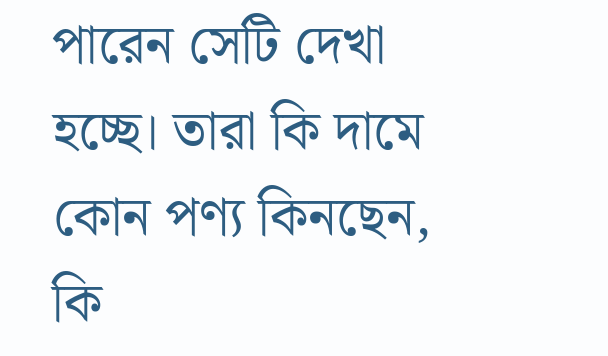পারেন সেটি দেখা হচ্ছে। তারা কি দামে কোন পণ্য কিনছেন, কি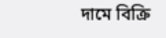দামে বিক্রি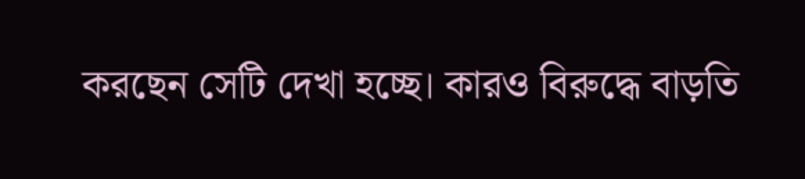করছেন সেটি দেখা হচ্ছে। কারও বিরুদ্ধে বাড়তি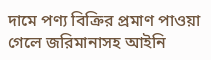দামে পণ্য বিক্রির প্রমাণ পাওয়া গেলে জরিমানাসহ আইনি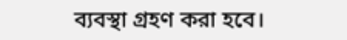ব্যবস্থা গ্রহণ করা হবে।